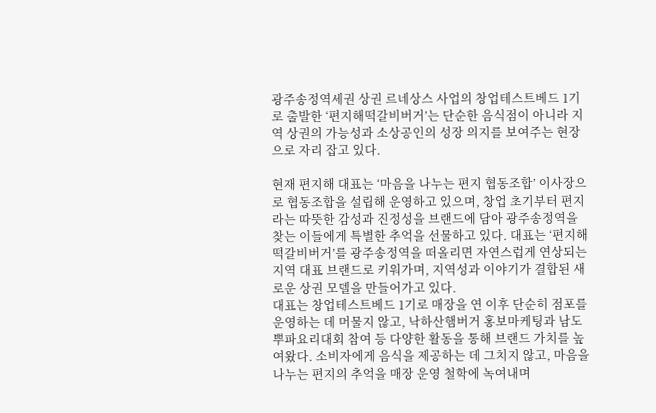광주송정역세권 상권 르네상스 사업의 창업테스트베드 1기로 출발한 ‘편지해떡갈비버거’는 단순한 음식점이 아니라 지역 상권의 가능성과 소상공인의 성장 의지를 보여주는 현장으로 자리 잡고 있다.

현재 편지해 대표는 ‘마음을 나누는 편지 협동조합’ 이사장으로 협동조합을 설립해 운영하고 있으며, 창업 초기부터 편지라는 따뜻한 감성과 진정성을 브랜드에 담아 광주송정역을 찾는 이들에게 특별한 추억을 선물하고 있다. 대표는 ‘편지해떡갈비버거’를 광주송정역을 떠올리면 자연스럽게 연상되는 지역 대표 브랜드로 키워가며, 지역성과 이야기가 결합된 새로운 상권 모델을 만들어가고 있다.
대표는 창업테스트베드 1기로 매장을 연 이후 단순히 점포를 운영하는 데 머물지 않고, 낙하산햄버거 홍보마케팅과 남도뿌파요리대회 참여 등 다양한 활동을 통해 브랜드 가치를 높여왔다. 소비자에게 음식을 제공하는 데 그치지 않고, 마음을 나누는 편지의 추억을 매장 운영 철학에 녹여내며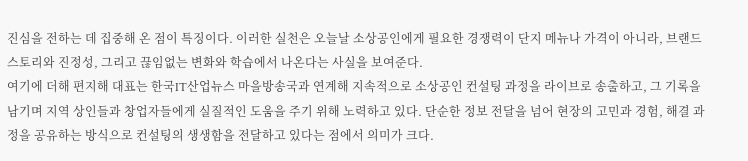진심을 전하는 데 집중해 온 점이 특징이다. 이러한 실천은 오늘날 소상공인에게 필요한 경쟁력이 단지 메뉴나 가격이 아니라, 브랜드 스토리와 진정성, 그리고 끊임없는 변화와 학습에서 나온다는 사실을 보여준다.
여기에 더해 편지해 대표는 한국IT산업뉴스 마을방송국과 연계해 지속적으로 소상공인 컨설팅 과정을 라이브로 송출하고, 그 기록을 남기며 지역 상인들과 창업자들에게 실질적인 도움을 주기 위해 노력하고 있다. 단순한 정보 전달을 넘어 현장의 고민과 경험, 해결 과정을 공유하는 방식으로 컨설팅의 생생함을 전달하고 있다는 점에서 의미가 크다.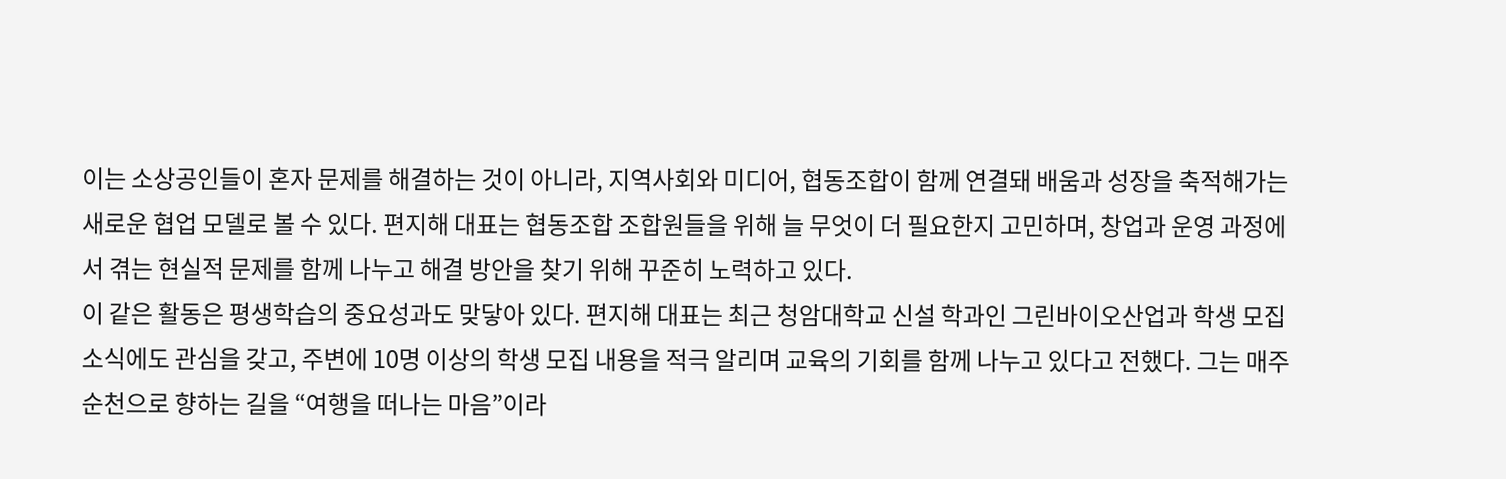이는 소상공인들이 혼자 문제를 해결하는 것이 아니라, 지역사회와 미디어, 협동조합이 함께 연결돼 배움과 성장을 축적해가는 새로운 협업 모델로 볼 수 있다. 편지해 대표는 협동조합 조합원들을 위해 늘 무엇이 더 필요한지 고민하며, 창업과 운영 과정에서 겪는 현실적 문제를 함께 나누고 해결 방안을 찾기 위해 꾸준히 노력하고 있다.
이 같은 활동은 평생학습의 중요성과도 맞닿아 있다. 편지해 대표는 최근 청암대학교 신설 학과인 그린바이오산업과 학생 모집 소식에도 관심을 갖고, 주변에 10명 이상의 학생 모집 내용을 적극 알리며 교육의 기회를 함께 나누고 있다고 전했다. 그는 매주 순천으로 향하는 길을 “여행을 떠나는 마음”이라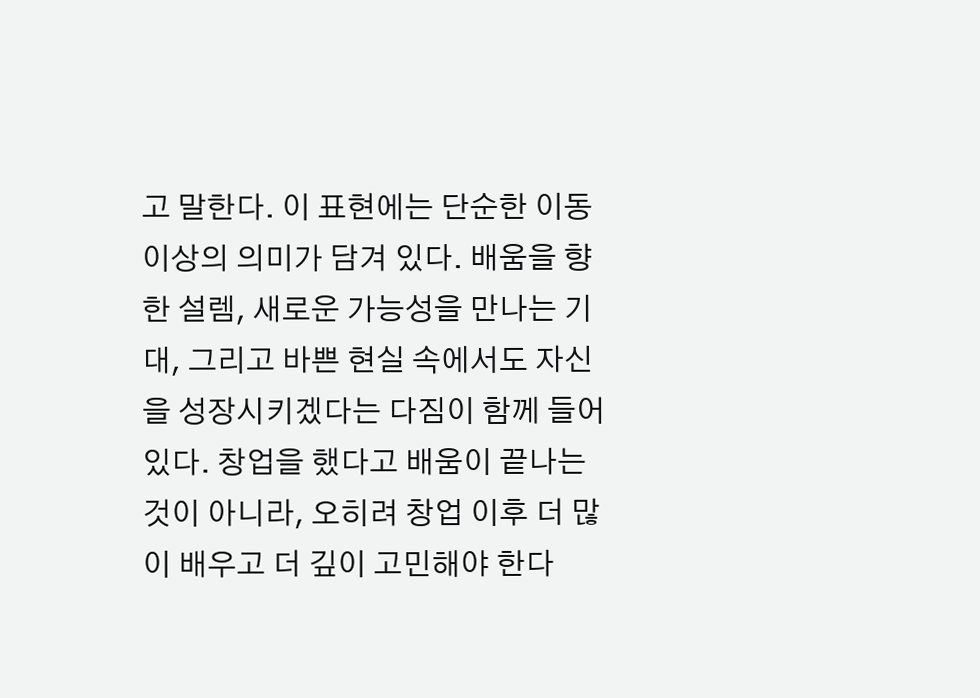고 말한다. 이 표현에는 단순한 이동 이상의 의미가 담겨 있다. 배움을 향한 설렘, 새로운 가능성을 만나는 기대, 그리고 바쁜 현실 속에서도 자신을 성장시키겠다는 다짐이 함께 들어 있다. 창업을 했다고 배움이 끝나는 것이 아니라, 오히려 창업 이후 더 많이 배우고 더 깊이 고민해야 한다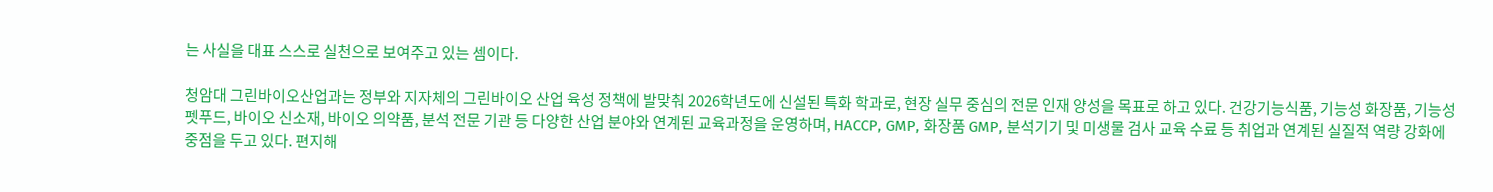는 사실을 대표 스스로 실천으로 보여주고 있는 셈이다.

청암대 그린바이오산업과는 정부와 지자체의 그린바이오 산업 육성 정책에 발맞춰 2026학년도에 신설된 특화 학과로, 현장 실무 중심의 전문 인재 양성을 목표로 하고 있다. 건강기능식품, 기능성 화장품, 기능성 펫푸드, 바이오 신소재, 바이오 의약품, 분석 전문 기관 등 다양한 산업 분야와 연계된 교육과정을 운영하며, HACCP, GMP, 화장품 GMP, 분석기기 및 미생물 검사 교육 수료 등 취업과 연계된 실질적 역량 강화에 중점을 두고 있다. 편지해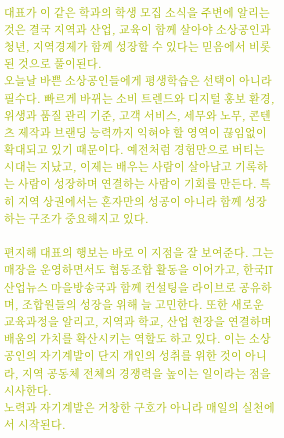대표가 이 같은 학과의 학생 모집 소식을 주변에 알리는 것은 결국 지역과 산업, 교육이 함께 살아야 소상공인과 청년, 지역경제가 함께 성장할 수 있다는 믿음에서 비롯된 것으로 풀이된다.
오늘날 바쁜 소상공인들에게 평생학습은 선택이 아니라 필수다. 빠르게 바뀌는 소비 트렌드와 디지털 홍보 환경, 위생과 품질 관리 기준, 고객 서비스, 세무와 노무, 콘텐츠 제작과 브랜딩 능력까지 익혀야 할 영역이 끊임없이 확대되고 있기 때문이다. 예전처럼 경험만으로 버티는 시대는 지났고, 이제는 배우는 사람이 살아남고 기록하는 사람이 성장하며 연결하는 사람이 기회를 만든다. 특히 지역 상권에서는 혼자만의 성공이 아니라 함께 성장하는 구조가 중요해지고 있다.

편지해 대표의 행보는 바로 이 지점을 잘 보여준다. 그는 매장을 운영하면서도 협동조합 활동을 이어가고, 한국IT산업뉴스 마을방송국과 함께 컨설팅을 라이브로 공유하며, 조합원들의 성장을 위해 늘 고민한다. 또한 새로운 교육과정을 알리고, 지역과 학교, 산업 현장을 연결하며 배움의 가치를 확산시키는 역할도 하고 있다. 이는 소상공인의 자기계발이 단지 개인의 성취를 위한 것이 아니라, 지역 공동체 전체의 경쟁력을 높이는 일이라는 점을 시사한다.
노력과 자기계발은 거창한 구호가 아니라 매일의 실천에서 시작된다.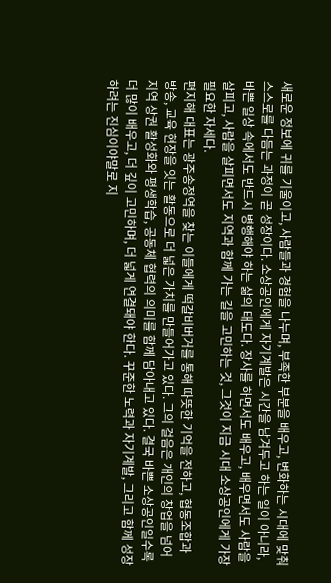새로운 정보에 귀를 기울이고, 사람들과 경험을 나누며, 부족한 부분을 배우고, 변화하는 시대에 맞춰 스스로를 다듬는 과정이 곧 성장이다. 소상공인에게 자기계발은 시간을 남겨두고 하는 일이 아니라, 바쁜 일상 속에서도 반드시 병행해야 하는 삶의 태도다. 장사를 하면서도 배우고, 배우면서도 사람을 살피고, 사람을 살피면서도 지역과 함께 가는 길을 고민하는 것, 그것이 지금 시대 소상공인에게 가장 필요한 자세다.
편지해 대표는 광주송정역을 찾는 이들에게 떡갈비버거를 통해 따뜻한 기억을 전하고, 협동조합과 방송, 교육 현장을 잇는 활동으로 더 넓은 가치를 만들어가고 있다. 그의 걸음은 개인의 창업을 넘어 지역 상권 활성화와 평생학습, 공동체 협력의 의미를 함께 담아내고 있다. 결국 바쁜 소상공인일수록 더 많이 배우고, 더 깊이 고민하며, 더 넓게 연결돼야 한다. 꾸준한 노력과 자기계발, 그리고 함께 성장하려는 진심이야말로 지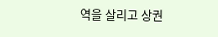역을 살리고 상권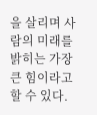을 살리며 사람의 미래를 밝히는 가장 큰 힘이라고 할 수 있다.